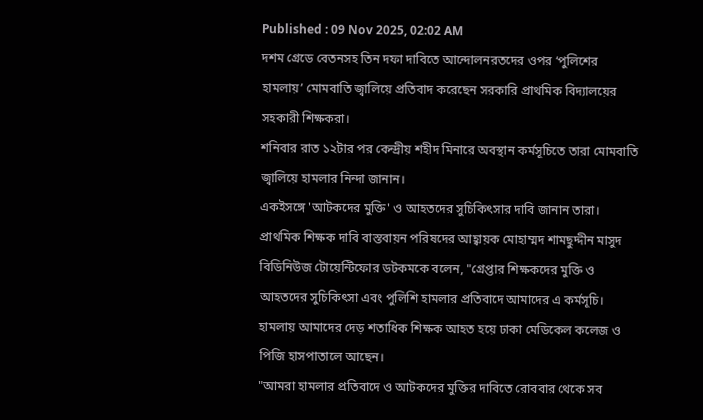Published : 09 Nov 2025, 02:02 AM
দশম গ্রেডে বেতনসহ তিন দফা দাবিতে আন্দোলনরতদের ওপর ‘পুলিশের হামলায়’ মোমবাতি জ্বালিয়ে প্রতিবাদ করেছেন সরকারি প্রাথমিক বিদ্যালয়ের সহকারী শিক্ষকরা।
শনিবার রাত ১২টার পর কেন্দ্রীয় শহীদ মিনারে অবস্থান কর্মসূচিতে তারা মোমবাতি জ্বালিয়ে হামলার নিন্দা জানান।
একইসঙ্গে 'আটকদের মুক্তি' ও আহতদের সুচিকিৎসার দাবি জানান তারা।
প্রাথমিক শিক্ষক দাবি বাস্তবায়ন পরিষদের আহ্বায়ক মোহাম্মদ শামছুদ্দীন মাসুদ বিডিনিউজ টোয়েন্টিফোর ডটকমকে বলেন, "গ্রেপ্তার শিক্ষকদের মুক্তি ও আহতদের সুচিকিৎসা এবং পুলিশি হামলার প্রতিবাদে আমাদের এ কর্মসূচি। হামলায় আমাদের দেড় শতাধিক শিক্ষক আহত হয়ে ঢাকা মেডিকেল কলেজ ও পিজি হাসপাতালে আছেন।
"আমরা হামলার প্রতিবাদে ও আটকদের মুক্তির দাবিতে রোববার থেকে সব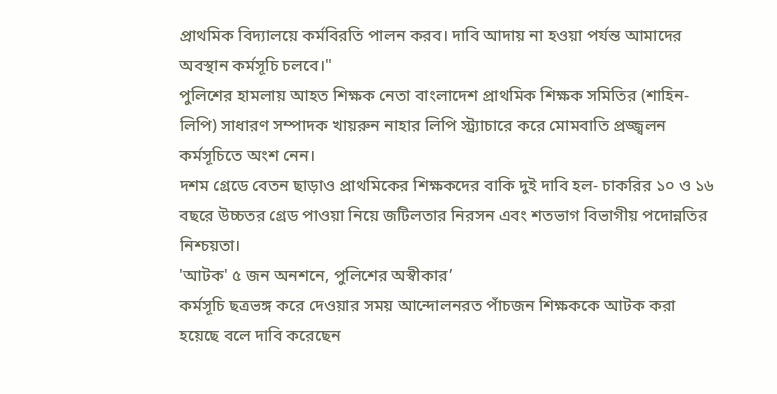প্রাথমিক বিদ্যালয়ে কর্মবিরতি পালন করব। দাবি আদায় না হওয়া পর্যন্ত আমাদের অবস্থান কর্মসূচি চলবে।"
পুলিশের হামলায় আহত শিক্ষক নেতা বাংলাদেশ প্রাথমিক শিক্ষক সমিতির (শাহিন-লিপি) সাধারণ সম্পাদক খায়রুন নাহার লিপি স্ট্র্যাচারে করে মোমবাতি প্রজ্জ্বলন কর্মসূচিতে অংশ নেন।
দশম গ্রেডে বেতন ছাড়াও প্রাথমিকের শিক্ষকদের বাকি দুই দাবি হল- চাকরির ১০ ও ১৬ বছরে উচ্চতর গ্রেড পাওয়া নিয়ে জটিলতার নিরসন এবং শতভাগ বিভাগীয় পদোন্নতির নিশ্চয়তা।
'আটক' ৫ জন অনশনে, পুলিশের অস্বীকার’
কর্মসূচি ছত্রভঙ্গ করে দেওয়ার সময় আন্দোলনরত পাঁচজন শিক্ষককে আটক করা হয়েছে বলে দাবি করেছেন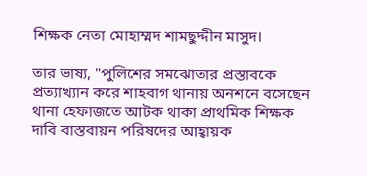শিক্ষক নেতা মোহাম্মদ শামছুদ্দীন মাসুদ।

তার ভাষ্য, "পুলিশের সমঝোতার প্রস্তাবকে প্রত্যাখ্যান করে শাহবাগ থানায় অনশনে বসেছেন থানা হেফাজতে আটক থাকা প্রাথমিক শিক্ষক দাবি বাস্তবায়ন পরিষদের আহ্বায়ক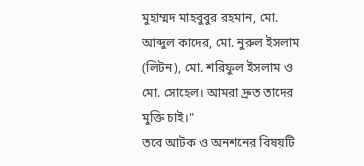মুহাম্মদ মাহবুবুর রহমান, মো. আব্দুল কাদের, মো. নুরুল ইসলাম (লিটন), মো. শরিফুল ইসলাম ও মো. সোহেল। আমরা দ্রুত তাদের মুক্তি চাই।"
তবে আটক ও অনশনের বিষয়টি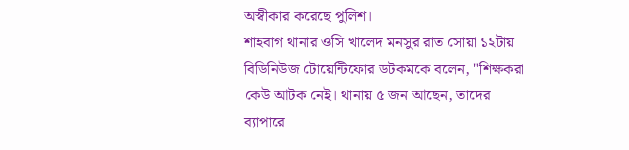অস্বীকার করেছে পুলিশ।
শাহবাগ থানার ওসি খালেদ মনসুর রাত সোয়া ১২টায় বিডিনিউজ টোয়েন্টিফোর ডটকমকে বলেন, "শিক্ষকরা কেউ আটক নেই। থানায় ৫ জন আছেন, তাদের ব্যাপারে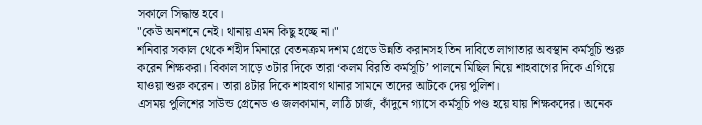সকালে সিদ্ধান্ত হবে।
"কেউ অনশনে নেই। থানায় এমন কিছু হচ্ছে না।"
শনিবার সকাল থেকে শহীদ মিনারে বেতনক্রম দশম গ্রেডে উন্নতি করানসহ তিন দাবিতে লাগাতার অবস্থান কর্মসূচি শুরু করেন শিক্ষকরা। বিকাল সাড়ে ৩টার দিকে তারা ‘কলম বিরতি কর্মসূচি’ পালনে মিছিল নিয়ে শাহবাগের দিকে এগিয়ে যাওয়া শুরু করেন। তারা ৪টার দিকে শাহবাগ থানার সামনে তাদের আটকে দেয় পুলিশ।
এসময় পুলিশের সাউন্ড গ্রেনেড ও জলকামান, লাঠি চার্জ, কাঁদুনে গ্যাসে কর্মসূচি পণ্ড হয়ে যায় শিক্ষকদের। অনেক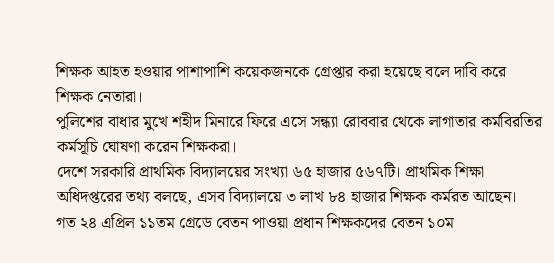শিক্ষক আহত হওয়ার পাশাপাশি কয়েকজনকে গ্রেপ্তার করা হয়েছে বলে দাবি করে শিক্ষক নেতারা।
পুলিশের বাধার মুখে শহীদ মিনারে ফিরে এসে সন্ধ্যা রোববার থেকে লাগাতার কর্মবিরতির কর্মসূচি ঘোষণা করেন শিক্ষকরা।
দেশে সরকারি প্রাথমিক বিদ্যালয়ের সংখ্যা ৬৫ হাজার ৫৬৭টি। প্রাথমিক শিক্ষা অধিদপ্তরের তথ্য বলছে, এসব বিদ্যালয়ে ৩ লাখ ৮৪ হাজার শিক্ষক কর্মরত আছেন।
গত ২৪ এপ্রিল ১১তম গ্রেডে বেতন পাওয়া প্রধান শিক্ষকদের বেতন ১০ম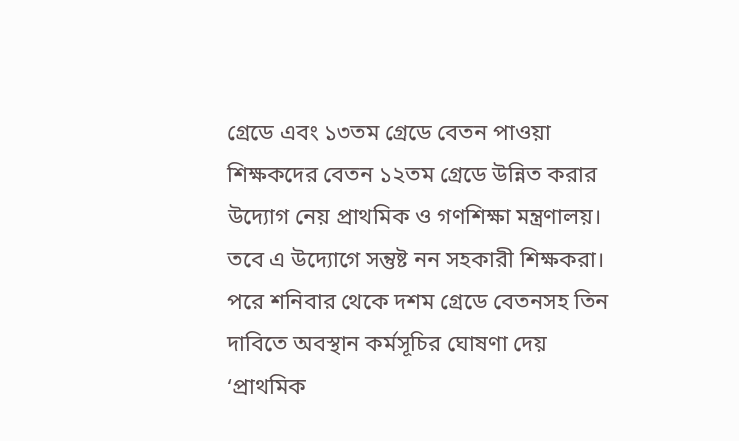গ্রেডে এবং ১৩তম গ্রেডে বেতন পাওয়া শিক্ষকদের বেতন ১২তম গ্রেডে উন্নিত করার উদ্যোগ নেয় প্রাথমিক ও গণশিক্ষা মন্ত্রণালয়। তবে এ উদ্যোগে সন্তুষ্ট নন সহকারী শিক্ষকরা।
পরে শনিবার থেকে দশম গ্রেডে বেতনসহ তিন দাবিতে অবস্থান কর্মসূচির ঘোষণা দেয় ‘প্রাথমিক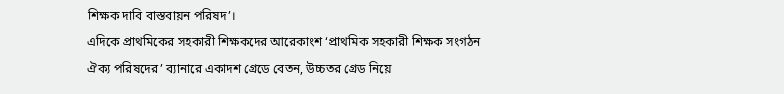শিক্ষক দাবি বাস্তবায়ন পরিষদ’।
এদিকে প্রাথমিকের সহকারী শিক্ষকদের আরেকাংশ ‘প্রাথমিক সহকারী শিক্ষক সংগঠন ঐক্য পরিষদের’ ব্যানারে একাদশ গ্রেডে বেতন, উচ্চতর গ্রেড নিয়ে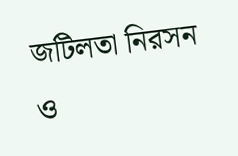জটিলতা নিরসন ও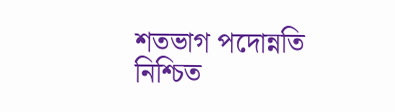শতভাগ পদোন্নতি নিশ্চিত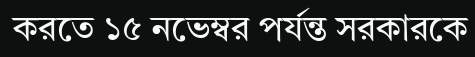করতে ১৫ নভেম্বর পর্যন্ত সরকারকে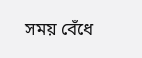সময় বেঁধে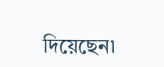দিয়েছেন৷